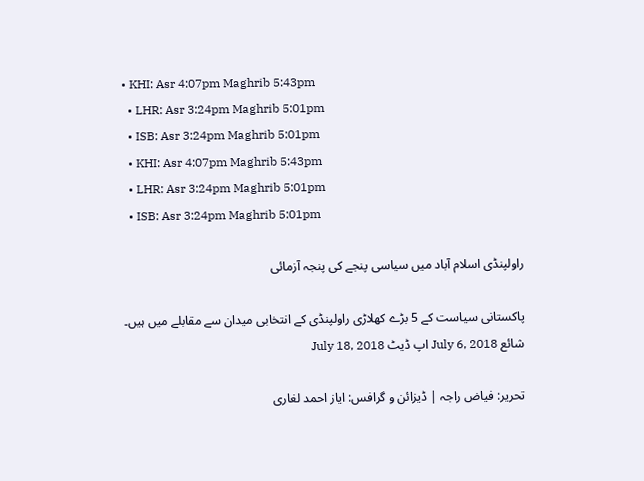• KHI: Asr 4:07pm Maghrib 5:43pm
  • LHR: Asr 3:24pm Maghrib 5:01pm
  • ISB: Asr 3:24pm Maghrib 5:01pm
  • KHI: Asr 4:07pm Maghrib 5:43pm
  • LHR: Asr 3:24pm Maghrib 5:01pm
  • ISB: Asr 3:24pm Maghrib 5:01pm

راولپنڈی اسلام آباد میں سیاسی پنجے کی پنجہ آزمائی

پاکستانی سیاست کے 5 بڑے کھلاڑی راولپنڈی کے انتخابی میدان سے مقابلے میں ہیں۔
شائع July 6, 2018 اپ ڈیٹ July 18, 2018

تحریر: فیاض راجہ | ڈیزائن و گرافس: ایاز احمد لغاری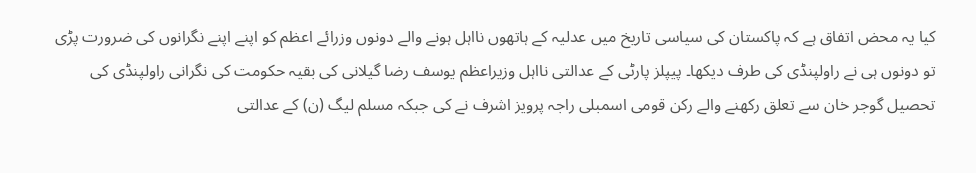کیا یہ محض اتفاق ہے کہ پاکستان کی سیاسی تاریخ میں عدلیہ کے ہاتھوں نااہل ہونے والے دونوں وزرائے اعظم کو اپنے اپنے نگرانوں کی ضرورت پڑی تو دونوں ہی نے راولپنڈی کی طرف دیکھا۔ پیپلز پارٹی کے عدالتی نااہل وزیراعظم یوسف رضا گیلانی کی بقیہ حکومت کی نگرانی راولپنڈی کی تحصیل گوجر خان سے تعلق رکھنے والے رکن قومی اسمبلی راجہ پرویز اشرف نے کی جبکہ مسلم لیگ (ن) کے عدالتی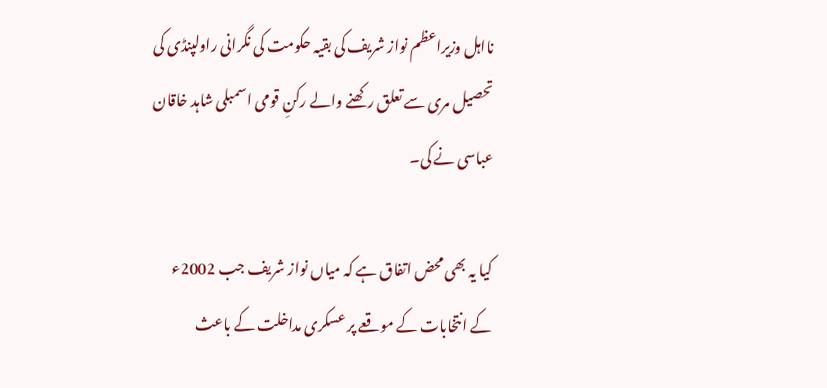نااہل وزیراعظم نواز شریف کی بقیہ حکومت کی نگرانی راولپنڈی کی تحصیل مری سے تعلق رکھنے والے رکنِ قومی اسمبلی شاہد خاقان عباسی نے کی۔

کیا یہ بھی محض اتفاق ہے کہ میاں نواز شریف جب 2002ء کے انتخابات کے موقعے پر عسکری مداخلت کے باعث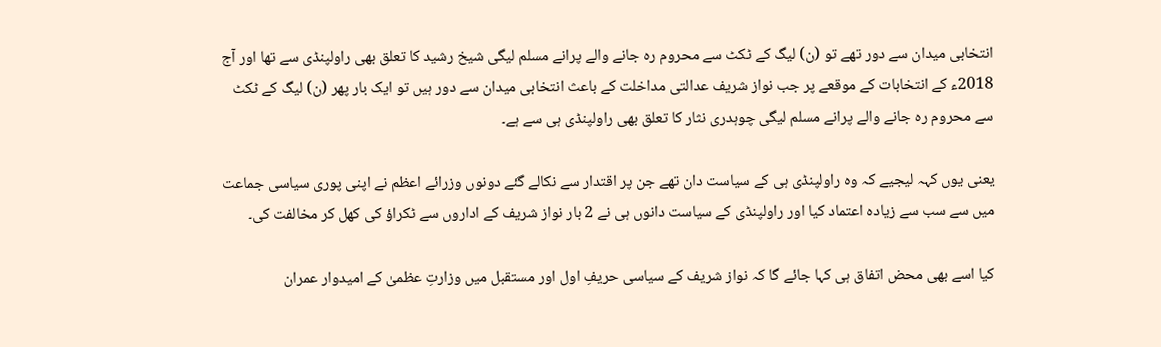انتخابی میدان سے دور تھے تو (ن) لیگ کے ٹکٹ سے محروم رہ جانے والے پرانے مسلم لیگی شیخ رشید کا تعلق بھی راولپنڈی سے تھا اور آج 2018ء کے انتخابات کے موقعے پر جب نواز شریف عدالتی مداخلت کے باعث انتخابی میدان سے دور ہیں تو ایک بار پھر (ن) لیگ کے ٹکٹ سے محروم رہ جانے والے پرانے مسلم لیگی چوہدری نثار کا تعلق بھی راولپنڈی ہی سے ہے۔

یعنی یوں کہہ لیجیے کہ وہ راولپنڈی ہی کے سیاست دان تھے جن پر اقتدار سے نکالے گئے دونوں وزرائے اعظم نے اپنی پوری سیاسی جماعت میں سے سب سے زیادہ اعتماد کیا اور راولپنڈی کے سیاست دانوں ہی نے 2 بار نواز شریف کے اداروں سے ٹکراؤ کی کھل کر مخالفت کی۔

کیا اسے بھی محض اتفاق ہی کہا جائے گا کہ نواز شریف کے سیاسی حریفِ اول اور مستقبل میں وزارتِ عظمیٰ کے امیدوار عمران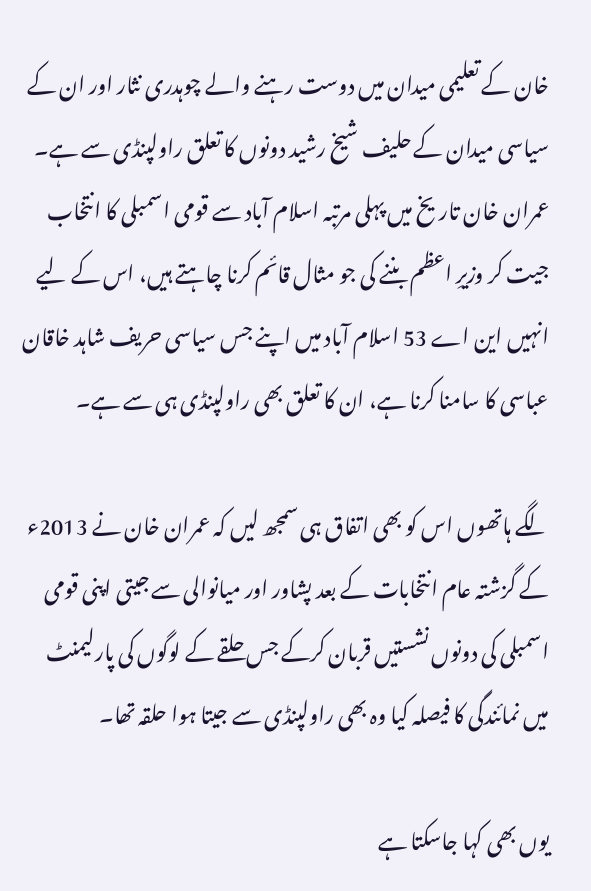خان کے تعلیمی میدان میں دوست رہنے والے چوہدری نثار اور ان کے سیاسی میدان کے حلیف شیخ رشید دونوں کا تعلق راولپنڈی سے ہے۔ عمران خان تاریخ میں پہلی مرتبہ اسلام آباد سے قومی اسمبلی کا انتخاب جیت کر وزیرِ اعظم بننے کی جو مثال قائم کرنا چاہتے ہیں، اس کے لیے انہیں این اے 53 اسلام آباد میں اپنے جس سیاسی حریف شاہد خاقان عباسی کا سامنا کرنا ہے، ان کا تعلق بھی راولپنڈی ہی سے ہے۔

لگے ہاتھوں اس کو بھی اتفاق ہی سمجھ لیں کہ عمران خان نے 2013ء کے گزشتہ عام انتخابات کے بعد پشاور اور میانوالی سے جیتی اپنی قومی اسمبلی کی دونوں نشستیں قربان کرکے جس حلقے کے لوگوں کی پارلیمنٹ میں نمائندگی کا فیصلہ کیا وہ بھی راولپنڈی سے جیتا ہوا حلقہ تھا۔

یوں بھی کہا جاسکتا ہے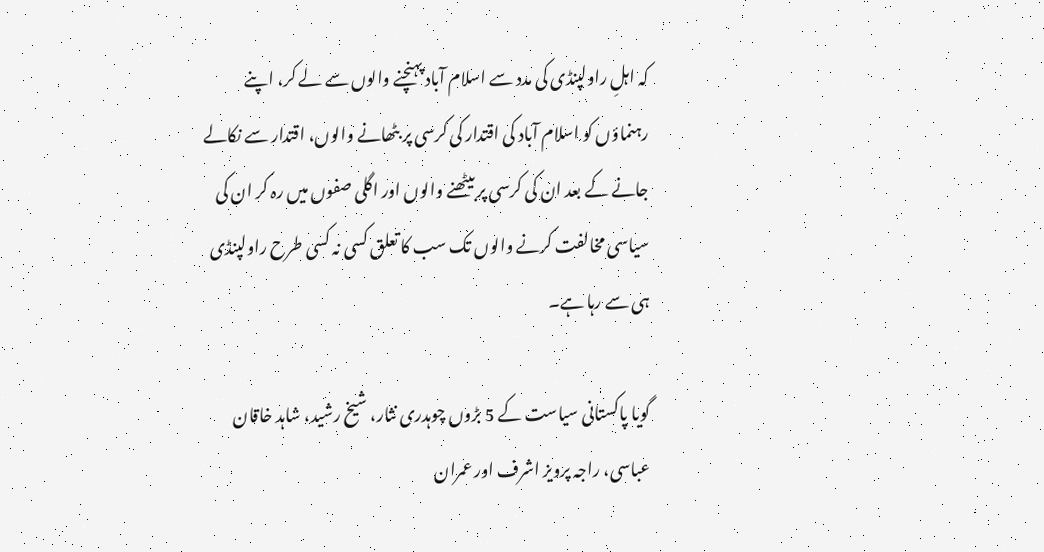کہ اہلِ راولپنڈی کی مدد سے اسلام آباد پہنچنے والوں سے لے کر، اپنے رہنماؤں کو اسلام آباد کی اقتدار کی کرسی پر بٹھانے والوں، اقتدار سے نکالے جانے کے بعد ان کی کرسی پر بیٹھنے والوں اور اگلی صفوں میں رہ کر ان کی سیاسی مخالفت کرنے والوں تک سب کا تعلق کسی نہ کسی طرح راولپنڈی ہی سے رہا ہے۔

گویا پاکستانی سیاست کے 5 بڑوں چوہدری نثار، شیخ رشید، شاہد خاقان عباسی، راجہ پرویز اشرف اور عمران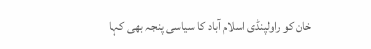خان کو راولپنڈی اسلام آباد کا سیاسی پنجہ بھی کہا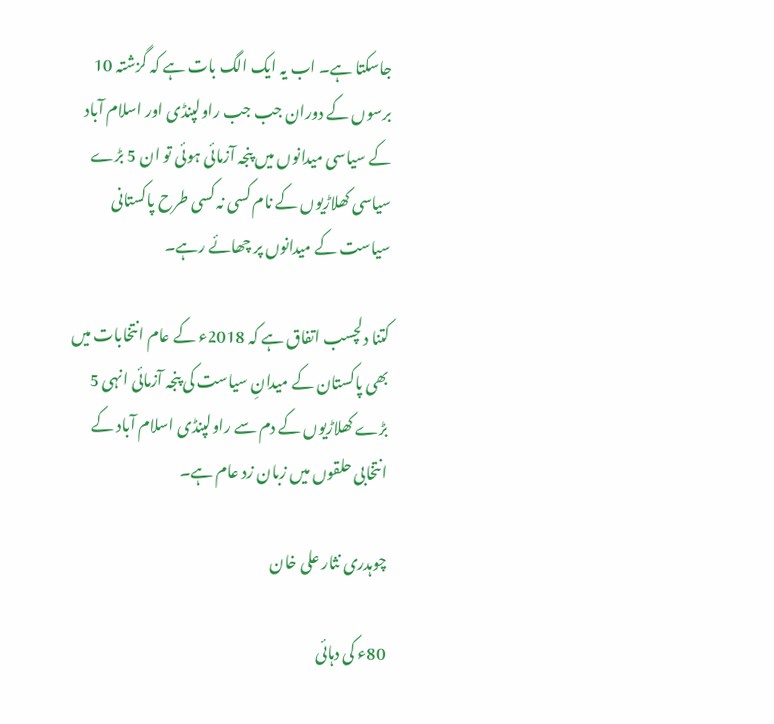جاسکتا ہے۔ اب یہ ایک الگ بات ہے کہ گزشتہ 10 برسوں کے دوران جب جب راولپنڈی اور اسلام آباد کے سیاسی میدانوں میں پنجہ آزمائی ہوئی تو ان 5 بڑے سیاسی کھلاڑیوں کے نام کسی نہ کسی طرح پاکستانی سیاست کے میدانوں پر چھائے رہے۔

کتنا دلچسب اتفاق ہے کہ 2018ء کے عام انتخابات میں بھی پاکستان کے میدانِ سیاست کی پنجہ آزمائی انہی 5 بڑے کھلاڑیوں کے دم سے راولپنڈی اسلام آباد کے انتخابی حلقوں میں زبان زد عام ہے۔

چوہدری نثار علی خان

80ء کی دہائی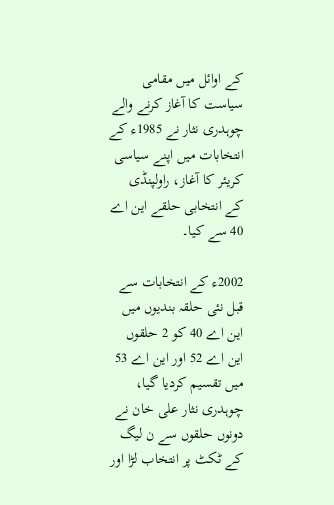کے اوائل میں مقامی سیاست کا آغاز کرنے والے چوہدری نثار نے 1985ء کے انتخابات میں اپنے سیاسی کریئر کا آغاز، راولپنڈی کے انتخابی حلقے این اے 40 سے کیا۔

2002ء کے انتخابات سے قبل نئی حلقہ بندیوں میں این اے 40 کو 2 حلقوں این اے 52 اور این اے 53 میں تقسیم کردیا گیا، چوہدری نثار علی خان نے دونوں حلقوں سے ن لیگ کے ٹکٹ پر انتخاب لڑا اور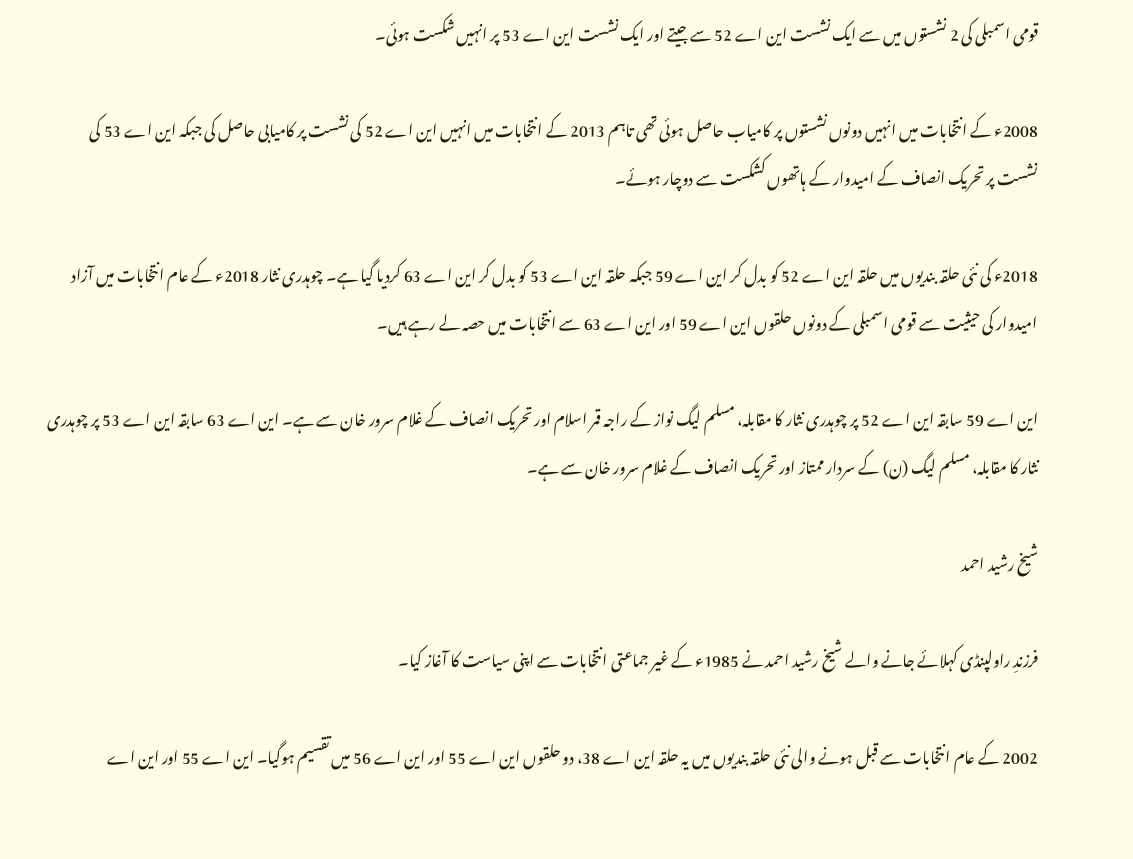قومی اسمبلی کی 2 نشستوں میں سے ایک نشست این اے 52 سے جیتے اور ایک نشست این اے 53 پر انہیں شکست ہوئی۔

2008ء کے انتخابات میں انہیں دونوں نشستوں پر کامیاب حاصل ہوئی تھی تاہم 2013 کے انتخابات میں انہیں این اے 52 کی نشست پر کامیابی حاصل کی جبکہ این اے 53 کی نشست پر تحریک انصاف کے امیدوار کے ہاتھوں کشکست سے دوچار ہوئے۔

2018ء کی نئی حلقہ بندیوں میں حلقہ این اے 52 کو بدل کر این اے 59 جبکہ حلقہ این اے 53 کو بدل کر این اے 63 کردیا گیا ہے۔ چوہدری نثار 2018ء کے عام انتخابات میں آزاد امیدوار کی حیثیت سے قومی اسمبلی کے دونوں حلقوں این اے 59 اور این اے 63 سے انتخابات میں حصہ لے رہے ہیں۔

این اے 59 سابقہ این اے 52 پر چوہدری نثار کا مقابلہ، مسلم لیگ نواز کے راجہ قمر اسلام اور تحریک انصاف کے غلام سرور خان سے ہے۔ این اے 63 سابقہ این اے 53 پر چوہدری نثار کا مقابلہ، مسلم لیگ (ن) کے سردار ممتاز اور تحریک انصاف کے غلام سرور خان سے ہے۔

شیخ رشید احمد

فرزندِ راولپنڈی کہلائے جانے والے شیخ رشید احمد نے 1985ء کے غیر جماعتی انتخابات سے اپنی سیاست کا آغاز کیا۔

2002 کے عام انتخابات سے قبل ہونے والی نئی حلقہ بندیوں میں یہ حلقہ این اے 38، دو حلقوں این اے 55 اور این اے 56 میں تقسیم ہوگیا۔ این اے 55 اور این اے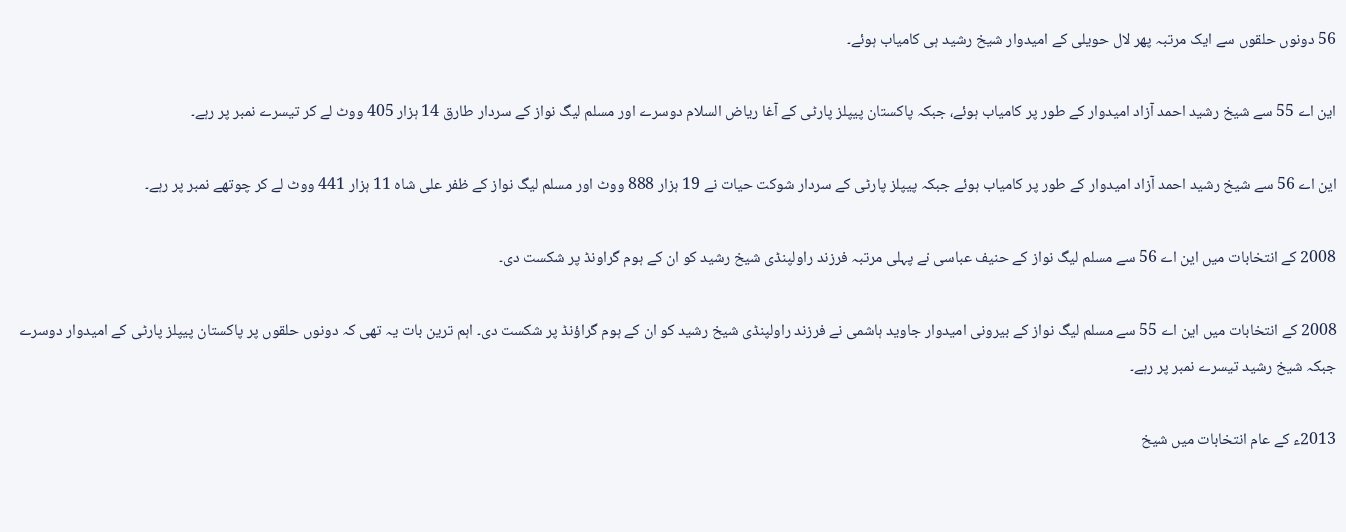56 دونوں حلقوں سے ایک مرتبہ پھر لال حویلی کے امیدوار شیخ رشید ہی کامیاب ہوئے۔

این اے 55 سے شیخ رشید احمد آزاد امیدوار کے طور پر کامیاب ہوئے، جبکہ پاکستان پیپلز پارٹی کے آغا ریاض السلام دوسرے اور مسلم لیگ نواز کے سردار طارق 14 ہزار 405 ووٹ لے کر تیسرے نمبر پر رہے۔

این اے 56 سے شیخ رشید احمد آزاد امیدوار کے طور پر کامیاب ہوئے جبکہ پیپلز پارٹی کے سردار شوکت حیات نے 19 ہزار 888 ووٹ اور مسلم لیگ نواز کے ظفر علی شاہ 11 ہزار 441 ووٹ لے کر چوتھے نمبر پر رہے۔

2008 کے انتخابات میں این اے 56 سے مسلم لیگ نواز کے حنیف عباسی نے پہلی مرتبہ فرزند راولپنڈی شیخ رشید کو ان کے ہوم گراونڈ پر شکست دی۔

2008 کے انتخابات میں این اے 55 سے مسلم لیگ نواز کے بیرونی امیدوار جاوید ہاشمی نے فرزند راولپنڈی شیخ رشید کو ان کے ہوم گراؤنڈ پر شکست دی۔ اہم ترین بات یہ تھی کہ دونوں حلقوں پر پاکستان پیپلز پارٹی کے امیدوار دوسرے جبکہ شیخ رشید تیسرے نمبر پر رہے۔

2013ء کے عام انتخابات میں شیخ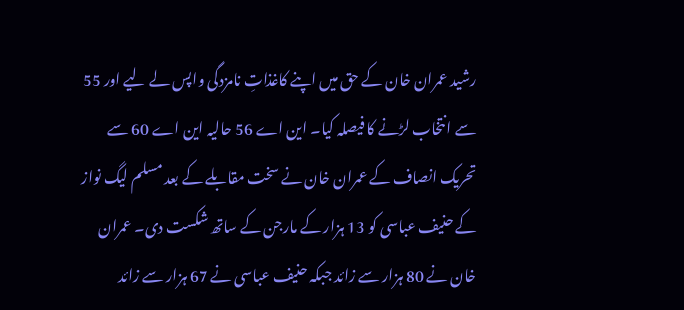رشید عمران خان کے حق میں اپنے کاغذاتِ نامزدگی واپس لے لیے اور 55 سے انتخاب لڑنے کا فیصلہ کیا۔ این اے 56 حالیہ این اے 60 سے تحریک انصاف کے عمران خان نے سخت مقابلے کے بعد مسلم لیگ نواز کے حنیف عباسی کو 13 ہزار کے مارجن کے ساتھ شکست دی۔ عمران خان نے 80 ہزار سے زائد جبکہ حنیف عباسی نے 67 ہزار سے زائد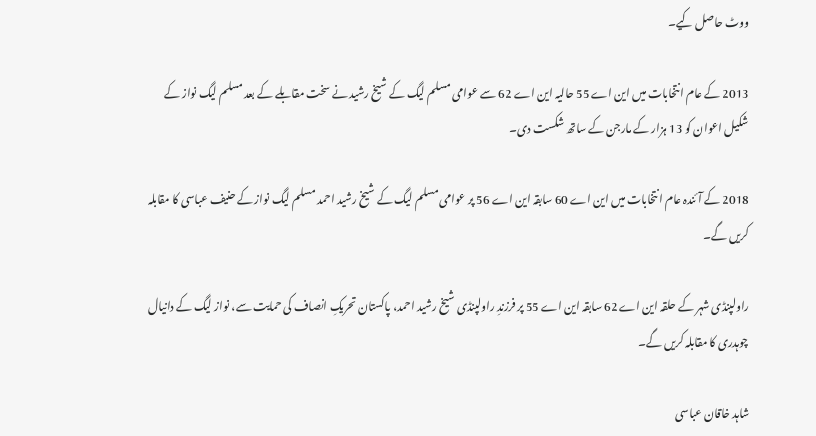ووٹ حاصل کیے۔

2013 کے عام انتخابات میں این اے 55 حالیہ این اے 62 سے عوامی مسلم لیگ کے شیخ رشید نے سخت مقابلے کے بعد مسلم لیگ نواز کے شکیل اعوان کو 13 ہزار کے مارجن کے ساتھ شکست دی۔

2018 کے آئندہ عام انتخابات میں این اے 60 سابقہ این اے 56 پر عوامی مسلم لیگ کے شیخ رشید احمد مسلم لیگ نواز کے حنیف عباسی کا مقابلہ کریں گے۔

راولپنڈی شہر کے حلقہ این اے 62 سابقہ این اے 55 پر فرزندِ راولپنڈی شیخ رشید احمد، پاکستان تحریکِ انصاف کی حمایت سے، نواز لیگ کے دانیال چوہدری کا مقابلہ کریں گے۔

شاہد خاقان عباسی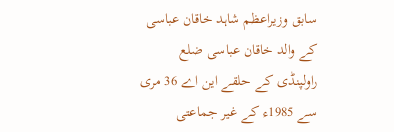سابق وزیراعظم شاہد خاقان عباسی کے والد خاقان عباسی ضلع راولپنڈی کے حلقے این اے 36 مری سے 1985ء کے غیر جماعتی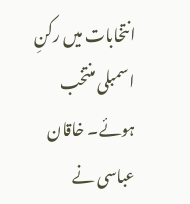انتخابات میں رکنِ اسمبلی منتخب ہوئے۔ خاقان عباسی نے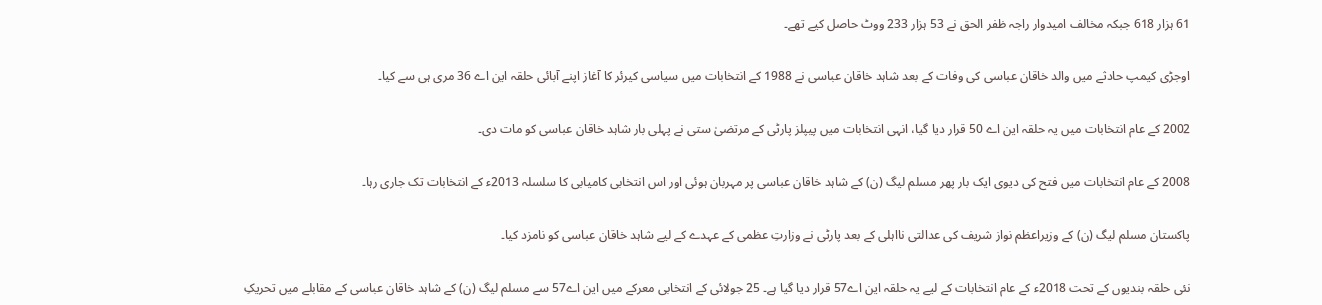61 ہزار 618 جبکہ مخالف امیدوار راجہ ظفر الحق نے 53 ہزار 233 ووٹ حاصل کیے تھے۔

اوجڑی کیمپ حادثے میں والد خاقان عباسی کی وفات کے بعد شاہد خاقان عباسی نے 1988 کے انتخابات میں سیاسی کیرئر کا آغاز اپنے آبائی حلقہ این اے 36 مری ہی سے کیا۔

2002 کے عام انتخابات میں یہ حلقہ این اے 50 قرار دیا گیا، انہی انتخابات میں پیپلز پارٹی کے مرتضیٰ ستی نے پہلی بار شاہد خاقان عباسی کو مات دی۔

2008 کے عام انتخابات میں فتح کی دیوی ایک بار پھر مسلم لیگ (ن) کے شاہد خاقان عباسی پر مہربان ہوئی اور اس انتخابی کامیابی کا سلسلہ 2013ء کے انتخابات تک جاری رہا۔

پاکستان مسلم لیگ (ن) کے وزیراعظم نواز شریف کی عدالتی نااہلی کے بعد پارٹی نے وزارتِ عظمی کے عہدے کے لیے شاہد خاقان عباسی کو نامزد کیا۔

نئی حلقہ بندیوں کے تحت 2018ء کے عام انتخابات کے لیے یہ حلقہ این اے57 قرار دیا گیا ہے۔ 25 جولائی کے انتخابی معرکے میں این اے57 سے مسلم لیگ (ن) کے شاہد خاقان عباسی کے مقابلے میں تحریکِ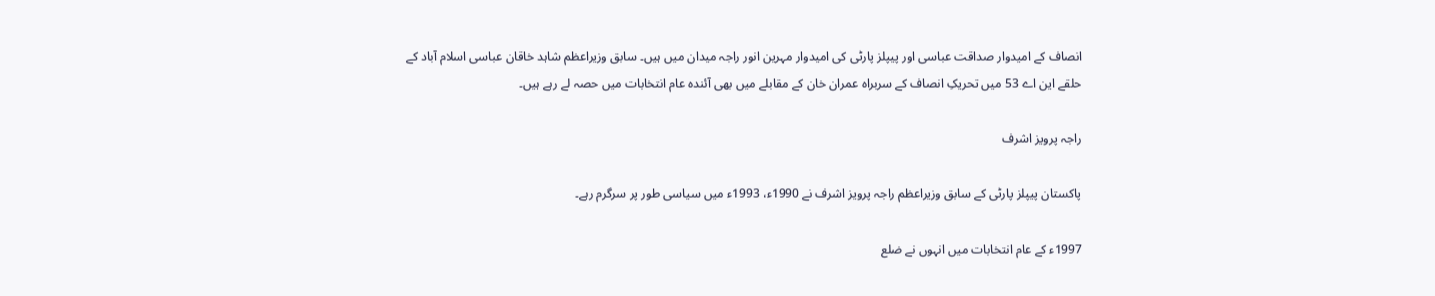انصاف کے امیدوار صداقت عباسی اور پیپلز پارٹی کی امیدوار مہرین انور راجہ میدان میں ہیں۔ سابق وزیراعظم شاہد خاقان عباسی اسلام آباد کے حلقے این اے 53 میں تحریکِ انصاف کے سربراہ عمران خان کے مقابلے میں بھی آئندہ عام انتخابات میں حصہ لے رہے ہیں۔

راجہ پرویز اشرف

پاکستان پیپلز پارٹی کے سابق وزیراعظم راجہ پرویز اشرف نے 1990ء، 1993ء میں سیاسی طور پر سرگرم رہے۔

1997ء کے عام انتخابات میں انہوں نے ضلع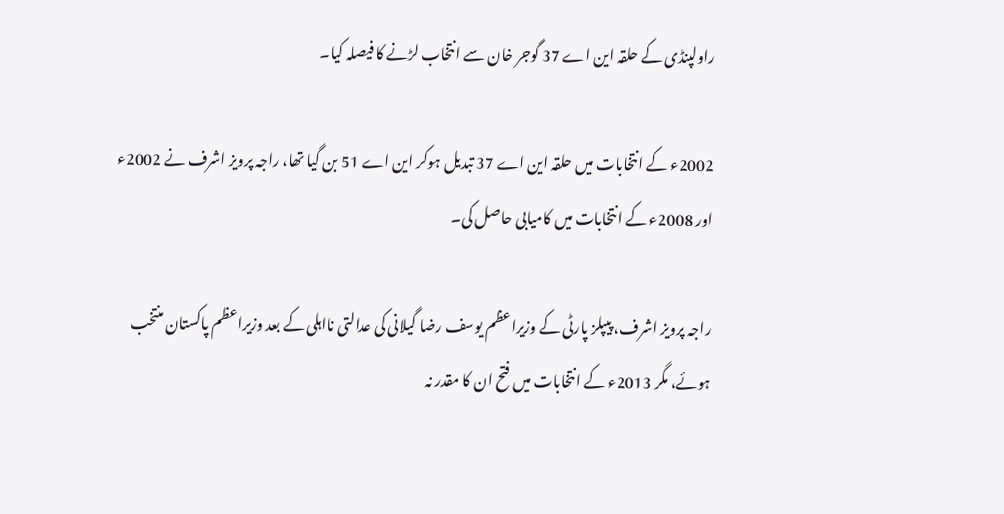راولپنڈی کے حلقہ این اے 37 گوجر خان سے انتخاب لڑنے کا فیصلہ کیا۔

2002ء کے انتخابات میں حلقہ این اے 37 تبدیل ہوکر این اے 51 بن گیا تھا، راجہ پرویز اشرف نے 2002ء اور 2008ء کے انتخابات میں کامیابی حاصل کی۔

راجہ پرویز اشرف، پیپلز پارٹی کے وزیراعظم یوسف رضا گیلانی کی عدالتی نااہلی کے بعد وزیراعظم پاکستان منتخب ہوئے، مگر 2013ء کے انتخابات میں فتح ان کا مقدر نہ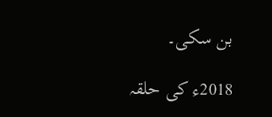بن سکی۔

2018ء کی حلقہ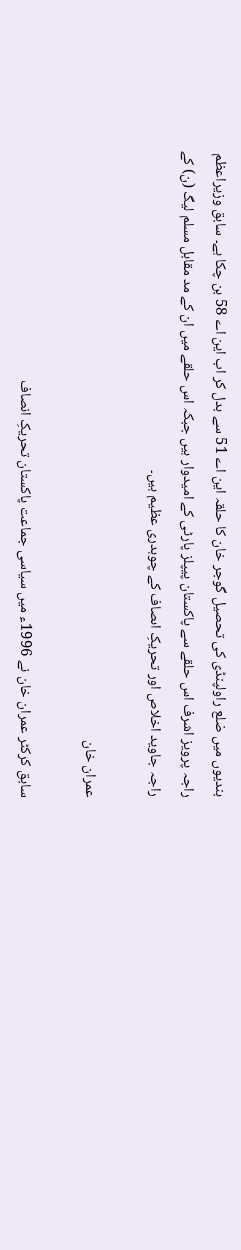بندیوں میں ضلع راولپنڈی کی تحصیل گوجر خان کا حلقہ این اے 51 سے بدل کر اب این اے 58 بن چکا ہے۔ سابق وزیراعظم راجہ پرویز اشرف اس حلقے سے پاکستان پیپلز پارٹی کے امیدوار ہیں جبکہ اس حلقے میں ان کے مد مقابل مسلم لیگ (ن) کے راجہ جاوید اخلاص اور تحریکِ اںصاف کے چوہدری عظیم ہیں۔

عمران خان

سابق کرکٹر عمران خان نے 1996ء میں سیاسی جماعت پاکستان تحریکِ انصاف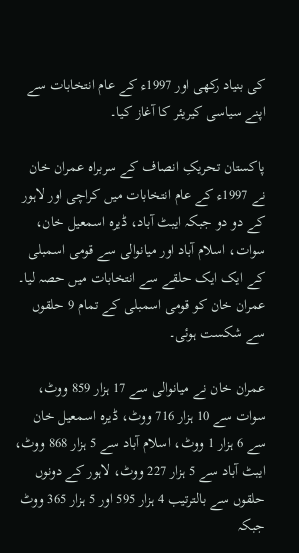کی بنیاد رکھی اور 1997ء کے عام انتخابات سے اپنے سیاسی کیریئر کا آغاز کیا۔

پاکستان تحریکِ انصاف کے سربراہ عمران خان نے 1997ء کے عام انتخابات میں کراچی اور لاہور کے دو دو جبکہ ایبٹ آباد، ڈیرہ اسمعیل خان، سوات، اسلام آباد اور میانوالی سے قومی اسمبلی کے ایک ایک حلقے سے انتخابات میں حصہ لیا۔ عمران خان کو قومی اسمبلی کے تمام 9 حلقوں سے شکست ہوئی۔

عمران خان نے میانوالی سے 17 ہزار 859 ووٹ، سوات سے 10 ہزار 716 ووٹ، ڈیرہ اسمعیل خان سے 6 ہزار 1 ووٹ، اسلام آباد سے 5 ہزار 868 ووٹ، ایبٹ آباد سے 5 ہزار 227 ووٹ، لاہور کے دونوں حلقوں سے بالترتیب 4 ہزار 595 اور 5 ہزار 365 ووٹ جبکہ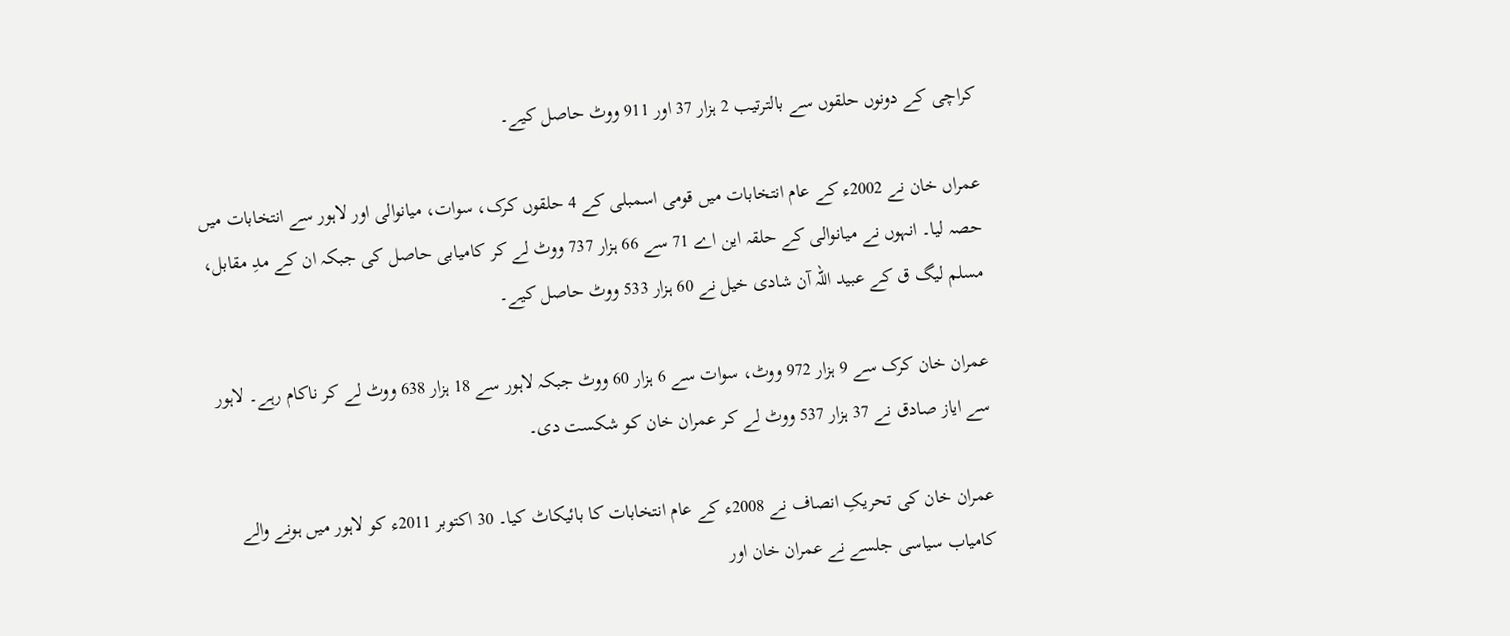کراچی کے دونوں حلقوں سے بالترتیب 2 ہزار 37 اور 911 ووٹ حاصل کیے۔

عمراں خان نے 2002ء کے عام انتخابات میں قومی اسمبلی کے 4 حلقوں کرک، سوات، میانوالی اور لاہور سے انتخابات میں حصہ لیا۔ انہوں نے میانوالی کے حلقہ این اے 71 سے 66 ہزار 737 ووٹ لے کر کامیابی حاصل کی جبکہ ان کے مدِ مقابل، مسلم لیگ ق کے عبید اللہ آن شادی خیل نے 60 ہزار 533 ووٹ حاصل کیے۔

عمران خان کرک سے 9 ہزار 972 ووٹ، سوات سے 6 ہزار 60 ووٹ جبکہ لاہور سے 18 ہزار 638 ووٹ لے کر ناکام رہے۔ لاہور سے ایاز صادق نے 37 ہزار 537 ووٹ لے کر عمران خان کو شکست دی۔

عمران خان کی تحریکِ انصاف نے 2008ء کے عام انتخابات کا بائیکاٹ کیا۔ 30 اکتوبر 2011ء کو لاہور میں ہونے والے کامیاب سیاسی جلسے نے عمران خان اور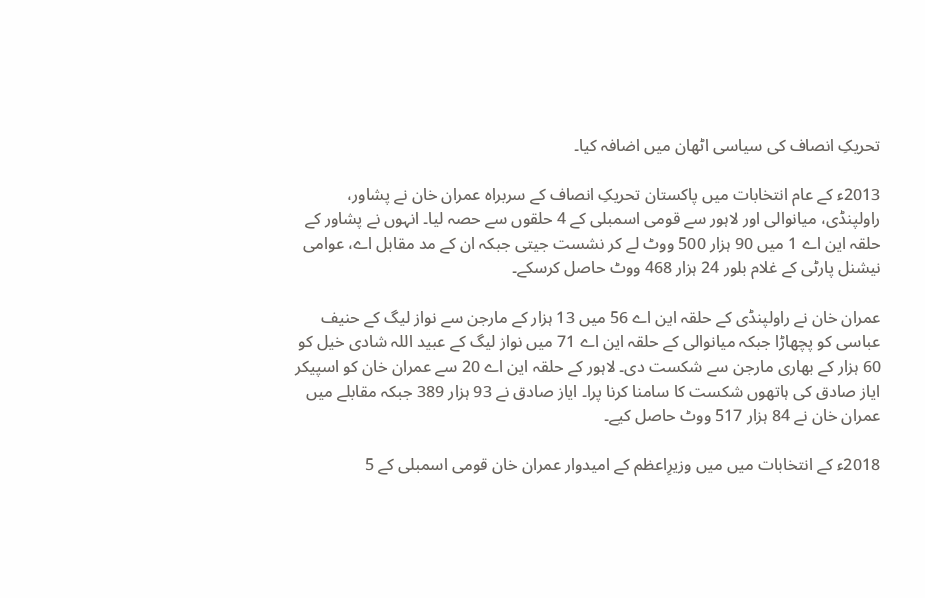تحریکِ انصاف کی سیاسی اٹھان میں اضافہ کیا۔

2013ء کے عام انتخابات میں پاکستان تحریکِ انصاف کے سربراہ عمران خان نے پشاور، راولپنڈی، میانوالی اور لاہور سے قومی اسمبلی کے 4 حلقوں سے حصہ لیا۔ انہوں نے پشاور کے حلقہ این اے 1 میں 90 ہزار 500 ووٹ لے کر نشست جیتی جبکہ ان کے مد مقابل اے، عوامی نیشنل پارٹی کے غلام بلور 24 ہزار 468 ووٹ حاصل کرسکے۔

عمران خان نے راولپنڈی کے حلقہ این اے 56 میں 13 ہزار کے مارجن سے نواز لیگ کے حنیف عباسی کو پچھاڑا جبکہ میانوالی کے حلقہ این اے 71 میں نواز لیگ کے عبید اللہ شادی خیل کو 60 ہزار کے بھاری مارجن سے شکست دی۔ لاہور کے حلقہ این اے 20 سے عمران خان کو اسپیکر ایاز صادق کی ہاتھوں شکست کا سامنا کرنا پرا۔ ایاز صادق نے 93 ہزار 389 جبکہ مقابلے میں عمران خان نے 84 ہزار 517 ووٹ حاصل کیے۔

2018ء کے انتخابات میں میں وزیرِاعظم کے امیدوار عمران خان قومی اسمبلی کے 5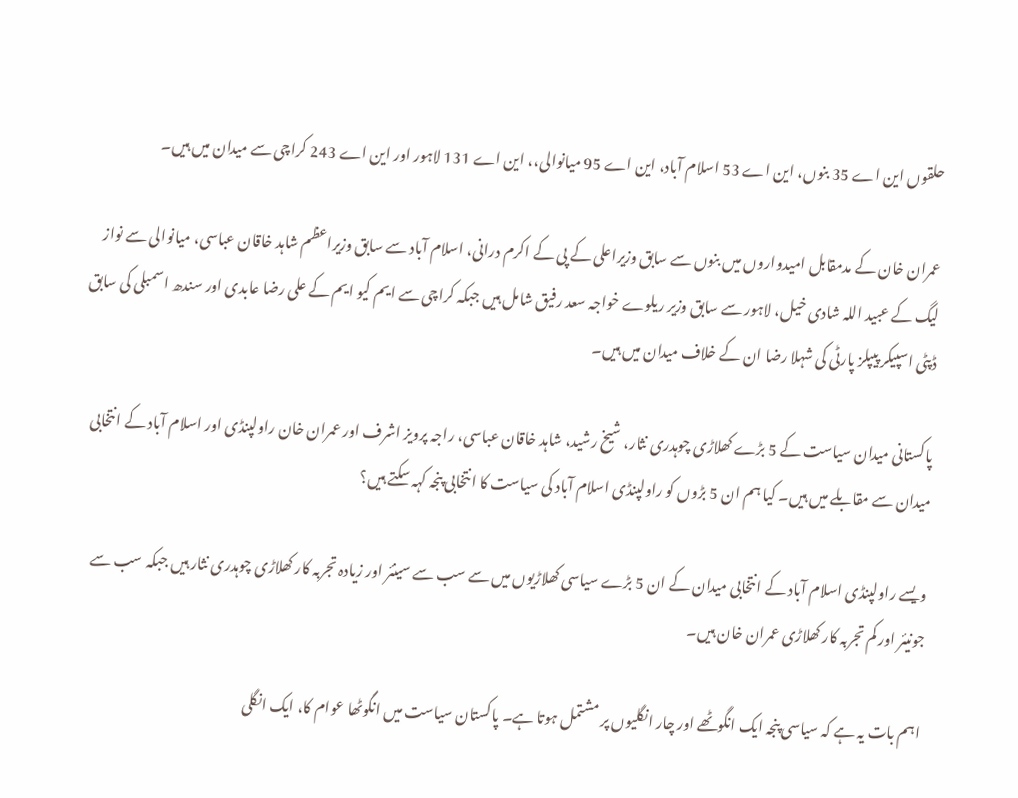حلقوں این اے 35 بنوں، این اے 53 اسلام آباد، این اے 95 میانوالی،، این اے 131 لاہور اور این اے 243 کراچی سے میدان میں ہیں۔

عمران خان کے مدمقابل امیدواروں میں بنوں سے سابق وزیراعلی کے پی کے اکرم درانی، اسلام آباد سے سابق وزیراعظم شاہد خاقان عباسی، میانوالی سے نواز لیگ کے عبید اللہ شادی خیل، لاہور سے سابق وزیر ریلوے خواجہ سعد رفیق شامل ہیں جبکہ کراچی سے ایم کیو ایم کے علی رضا عابدی اور سندھ اسمبلی کی سابق ڈپٹی اسپیکر پیپلز پارٹی کی شہلا رضا ان کے خلاف میدان میں ہیں۔

پاکستانی میدان سیاست کے 5 بڑے کھلاڑی چوہدری نثار، شیخ رشید، شاہد خاقان عباسی، راجہ پرویز اشرف اور عمران خان راولپنڈی اور اسلام آباد کے انتخابی میدان سے مقابلے میں ہیں۔ کیا ہم ان 5 بڑوں کو راولپنڈی اسلام آباد کی سیاست کا انتخابی پنجہ کہہ سکتے ہیں؟

ویسے راولپنڈی اسلام آباد کے انتخابی میدان کے ان 5 بڑے سیاسی کھلاڑیوں میں سے سب سے سینئر اور زیادہ تجربہ کار کھلاڑی چوہدری نثار ہیں جبکہ سب سے جونیئر اور کم تجربہ کار کھلاڑی عمران خان ہیں۔

اہم بات یہ ہے کہ سیاسی پنجہ ایک انگوٹھے اور چار انگلیوں پر مشتمل ہوتا ہے۔ پاکستان سیاست میں انگوٹھا عوام کا، ایک انگلی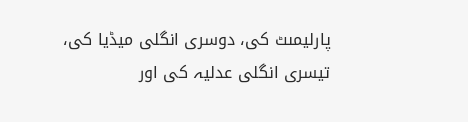پارلیمںٹ کی، دوسری انگلی میڈیا کی، تیسری انگلی عدلیہ کی اور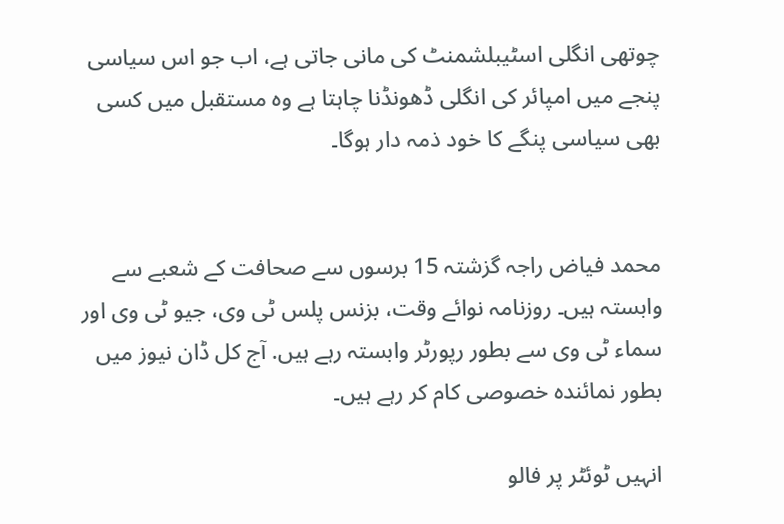چوتھی انگلی اسٹیبلشمنٹ کی مانی جاتی ہے، اب جو اس سیاسی پنجے میں امپائر کی انگلی ڈھونڈنا چاہتا ہے وہ مستقبل میں کسی بھی سیاسی پنگے کا خود ذمہ دار ہوگا۔


محمد فیاض راجہ گزشتہ 15 برسوں سے صحافت کے شعبے سے وابستہ ہیں۔ روزنامہ نوائے وقت، بزنس پلس ٹی وی، جیو ٹی وی اور سماء ٹی وی سے بطور رپورٹر وابستہ رہے ہیں. آج کل ڈان نیوز میں بطور نمائندہ خصوصی کام کر رہے ہیں۔

انہیں ٹوئٹر پر فالو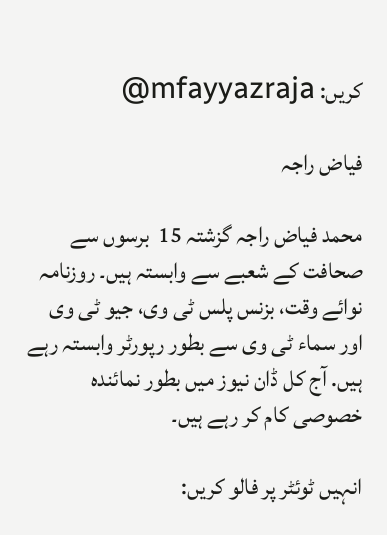کریں: mfayyazraja@

فیاض راجہ

محمد فیاض راجہ گزشتہ 15  برسوں سے صحافت کے شعبے سے وابستہ ہیں۔ روزنامہ نوائے وقت، بزنس پلس ٹی وی، جیو ٹی وی اور سماء ٹی وی سے بطور رپورٹر وابستہ رہے ہیں. آج کل ڈان نیوز میں بطور نمائندہ خصوصی کام کر رہے ہیں۔

انہیں ٹوئٹر پر فالو کریں: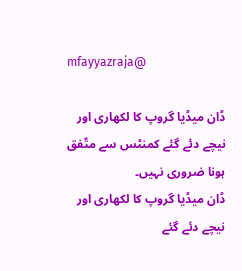mfayyazraja@

ڈان میڈیا گروپ کا لکھاری اور نیچے دئے گئے کمنٹس سے متّفق ہونا ضروری نہیں۔
ڈان میڈیا گروپ کا لکھاری اور نیچے دئے گئے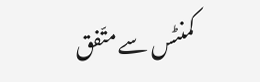کمنٹس سے متّفق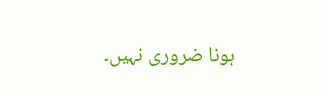ہونا ضروری نہیں۔